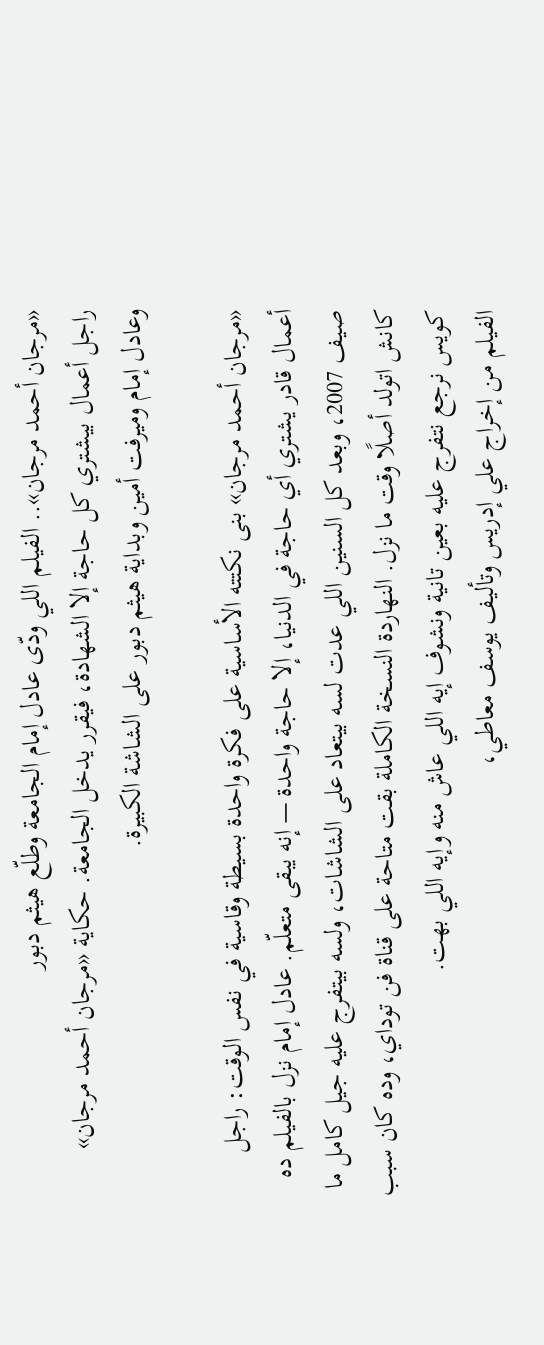«مرجان أحمد مرجان».. الفيلم اللي ودّى عادل إمام الجامعة وطلّع هيثم دبور
راجل أعمال بيشتري كل حاجة إلا الشهادة، فيقرر يدخل الجامعة. حكاية «مرجان أحمد مرجان» وعادل إمام وميرفت أمين وبداية هيثم دبور على الشاشة الكبيرة.

«مرجان أحمد مرجان» بنى نكتته الأساسية على فكرة واحدة بسيطة وقاسية في نفس الوقت: راجل أعمال قادر يشتري أي حاجة في الدنيا، إلا حاجة واحدة — إنه يبقى متعلّم. عادل إمام نزل بالفيلم ده صيف 2007، وبعد كل السنين اللي عدت لسه بيتعاد على الشاشات، ولسه بيتفرج عليه جيل كامل ما كانش اتولد أصلًا وقت ما نزل. النهاردة النسخة الكاملة بقت متاحة على قناة فن توداي، وده كان سبب كويس نرجع نتفرج عليه بعين تانية ونشوف إيه اللي عاش منه وإيه اللي بهت.
الفيلم من إخراج علي إدريس وتأليف يوسف معاطي،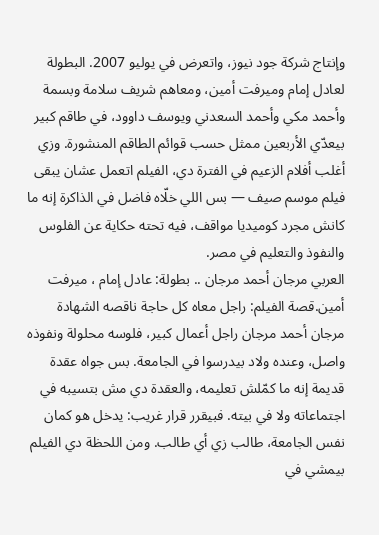وإنتاج شركة جود نيوز، واتعرض في يوليو 2007. البطولة لعادل إمام وميرفت أمين، ومعاهم شريف سلامة وبسمة وأحمد مكي وأحمد السعدني ويوسف داوود، في طاقم كبير بيعدّي الأربعين ممثل حسب قوائم الطاقم المنشورة. وزي أغلب أفلام الزعيم في الفترة دي، الفيلم اتعمل عشان يبقى فيلم موسم صيف — بس اللي خلّاه فاضل في الذاكرة إنه ما كانش مجرد كوميديا مواقف، فيه تحته حكاية عن الفلوس والنفوذ والتعليم في مصر.
العربي مرجان أحمد مرجان .. بطولة: عادل إمام ، ميرفت أمين.قصة الفيلم: راجل معاه كل حاجة ناقصه الشهادة
مرجان أحمد مرجان راجل أعمال كبير، فلوسه محلولة ونفوذه واصل، وعنده ولاد بيدرسوا في الجامعة. بس جواه عقدة قديمة إنه ما كمّلش تعليمه، والعقدة دي مش بتسيبه في اجتماعاته ولا في بيته. فبيقرر قرار غريب: يدخل هو كمان نفس الجامعة، طالب زي أي طالب. ومن اللحظة دي الفيلم بيمشي في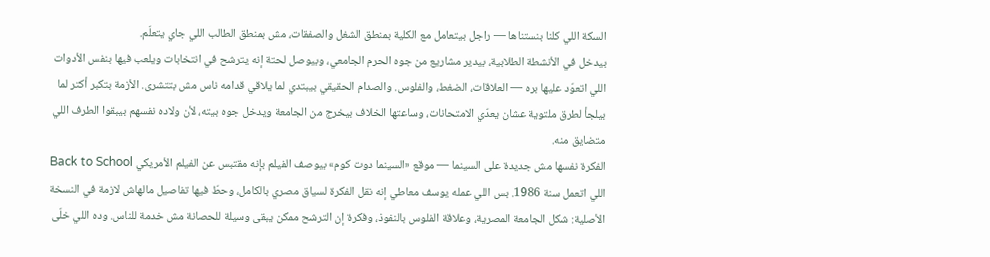السكة اللي كلنا بنستناها — راجل بيتعامل مع الكلية بمنطق الشغل والصفقات، مش بمنطق الطالب اللي جاي يتعلّم.
بيدخل في الأنشطة الطلابية، بيدير مشاريع من جوه الحرم الجامعي، وبيوصل لحتة إنه يترشح في انتخابات ويلعب فيها بنفس الأدوات اللي اتعوّد عليها بره — العلاقات، الضغط، والفلوس. والصدام الحقيقي بيبتدي لما يلاقي قدامه ناس مش بتتشرى. الأزمة بتكبر أكتر لما بيلجأ لطرق ملتوية عشان يعدّي الامتحانات، وساعتها الخلاف بيخرج من الجامعة ويدخل جوه بيته، لأن ولاده نفسهم بيبقوا الطرف اللي متضايق منه.
الفكرة نفسها مش جديدة على السينما — موقع «السينما دوت كوم» بيوصف الفيلم بإنه مقتبس عن الفيلم الأمريكي Back to School اللي اتعمل سنة 1986. بس اللي عمله يوسف معاطي إنه نقل الفكرة لسياق مصري بالكامل، وحطّ فيها تفاصيل مالهاش لازمة في النسخة الأصلية: شكل الجامعة المصرية، وعلاقة الفلوس بالنفوذ، وفكرة إن الترشح ممكن يبقى وسيلة للحصانة مش خدمة للناس. وده اللي خلّى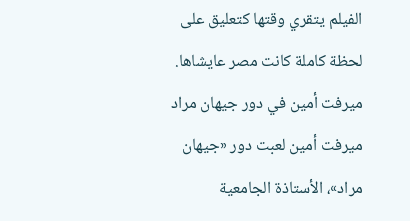الفيلم يتقري وقتها كتعليق على لحظة كاملة كانت مصر عايشاها.
ميرفت أمين في دور جيهان مراد
ميرفت أمين لعبت دور «جيهان مراد»، الأستاذة الجامعية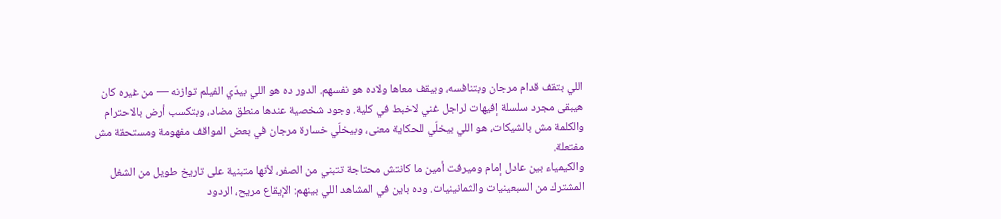اللي بتقف قدام مرجان وبتنافسه، وبيقف معاها ولاده هو نفسهم. الدور ده هو اللي بيدّي الفيلم توازنه — من غيره كان هيبقى مجرد سلسلة إفيهات لراجل غني لاخبط في كلية. وجود شخصية عندها منطق مضاد، وبتكسب أرض بالاحترام والكلمة مش بالشيكات، هو اللي بيخلّي للحكاية معنى، وبيخلّي خسارة مرجان في بعض المواقف مفهومة ومستحقة مش مفتعلة.
والكيمياء بين عادل إمام وميرفت أمين ما كانتش محتاجة تتبني من الصفر، لأنها متبنية على تاريخ طويل من الشغل المشترك من السبعينيات والثمانينيات. وده باين في المشاهد اللي بينهم: الإيقاع مريح، الردود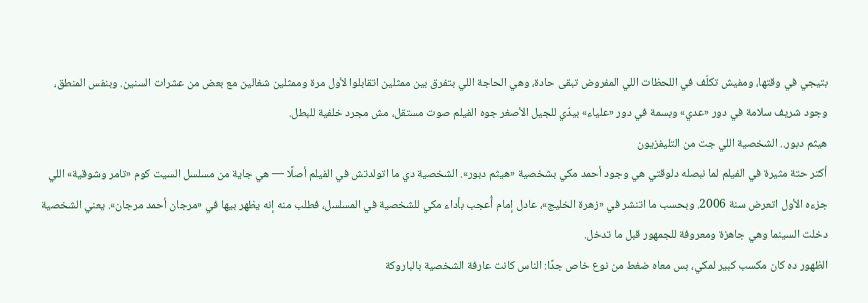بتيجي في وقتها، ومفيش تكلّف في اللحظات اللي المفروض تبقى حادة، وهي الحاجة اللي بتفرق بين ممثلين اتقابلوا لأول مرة وممثلين شغالين مع بعض من عشرات السنين. وبنفس المنطق، وجود شريف سلامة في دور «عدي» وبسمة في دور «علياء» بيدّي للجيل الأصغر جوه الفيلم صوت مستقل، مش مجرد خلفية للبطل.
هيثم دبور.. الشخصية اللي جت من التليفزيون
أكتر حتة مثيرة في الفيلم لما نبصله دلوقتي هي وجود أحمد مكي بشخصية «هيثم دبور». الشخصية دي ما اتولدتش في الفيلم أصلًا — هي جاية من مسلسل السيت كوم «تامر وشوقية» اللي جزءه الأول اتعرض سنة 2006. وبحسب ما اتنشر في «زهرة الخليج»، عادل إمام أُعجب بأداء مكي للشخصية في المسلسل، فطلب منه إنه يظهر بيها في «مرجان أحمد مرجان». يعني الشخصية دخلت السينما وهي جاهزة ومعروفة للجمهور قبل ما تدخل.
الظهور ده كان مكسب كبير لمكي، بس معاه ضغط من نوع خاص جدًا: الناس كانت عارفة الشخصية بالباروكة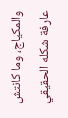والمكياج، وما كانتش عارفة شكله الحقيقي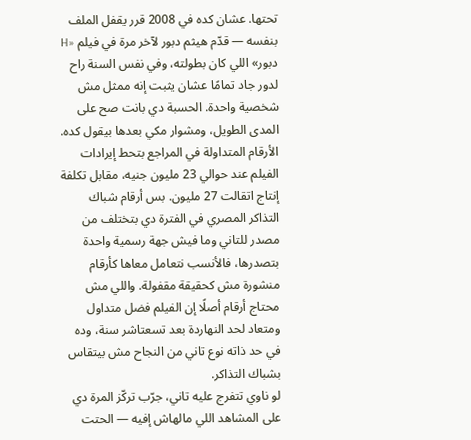تحتها. عشان كده في 2008 قرر يقفل الملف بنفسه — قدّم هيثم دبور لآخر مرة في فيلم «H دبور» اللي كان بطولته، وفي نفس السنة راح لدور جاد تمامًا عشان يثبت إنه ممثل مش شخصية واحدة. الحسبة دي بانت صح على المدى الطويل، ومشوار مكي بعدها بيقول كده.
الأرقام المتداولة في المراجع بتحط إيرادات الفيلم عند حوالي 23 مليون جنيه، مقابل تكلفة إنتاج اتقالت 27 مليون. بس أرقام شباك التذاكر المصري في الفترة دي بتختلف من مصدر للتاني وما فيش جهة رسمية واحدة بتصدرها، فالأنسب نتعامل معاها كأرقام منشورة مش كحقيقة مقفولة. واللي مش محتاج أرقام أصلًا إن الفيلم فضل متداول ومتعاد لحد النهاردة بعد تسعتاشر سنة، وده في حد ذاته نوع تاني من النجاح مش بيتقاس بشباك التذاكر.
لو ناوي تتفرج عليه تاني، جرّب تركّز المرة دي على المشاهد اللي مالهاش إفيه — الحتت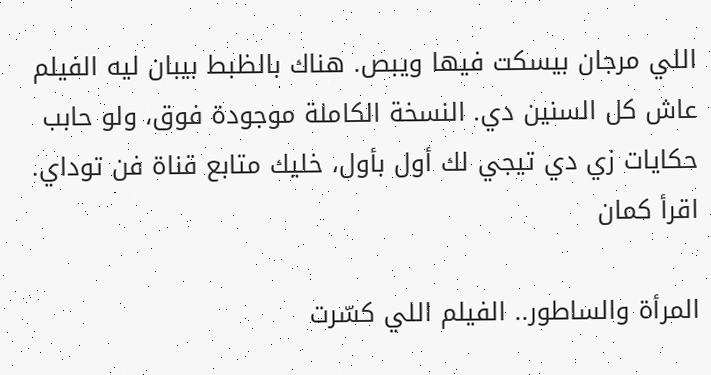اللي مرجان بيسكت فيها ويبص. هناك بالظبط بيبان ليه الفيلم عاش كل السنين دي. النسخة الكاملة موجودة فوق، ولو حابب حكايات زي دي تيجي لك أول بأول، خليك متابع قناة فن توداي.
اقرأ كمان

المرأة والساطور.. الفيلم اللي كسّرت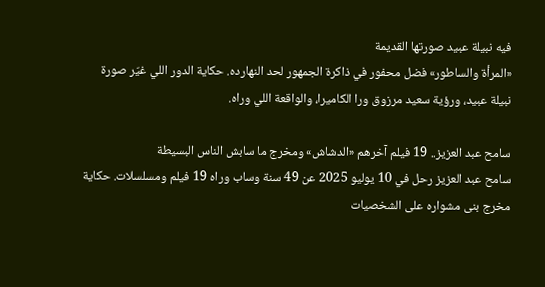فيه نبيلة عبيد صورتها القديمة
«المرأة والساطور» فضل محفور في ذاكرة الجمهور لحد النهارده. حكاية الدور اللي غيّر صورة نبيلة عبيد، ورؤية سعيد مرزوق ورا الكاميرا، والواقعة اللي وراه.

سامح عبد العزيز.. 19 فيلم آخرهم «الدشاش» ومخرج ما سابش الناس البسيطة
سامح عبد العزيز رحل في 10 يوليو 2025 عن 49 سنة وساب وراه 19 فيلم ومسلسلات. حكاية مخرج بنى مشواره على الشخصيات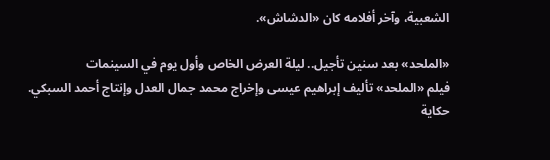الشعبية، وآخر أفلامه كان «الدشاش».

«الملحد» بعد سنين تأجيل.. ليلة العرض الخاص وأول يوم في السينمات
فيلم «الملحد» تأليف إبراهيم عيسى وإخراج محمد جمال العدل وإنتاج أحمد السبكي. حكاية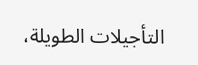التأجيلات الطويلة،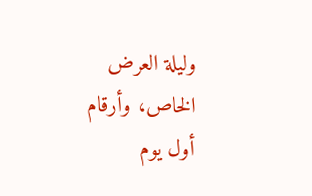وليلة العرض الخاص، وأرقام أول يوم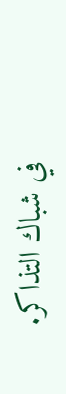في شباك التذاكر.